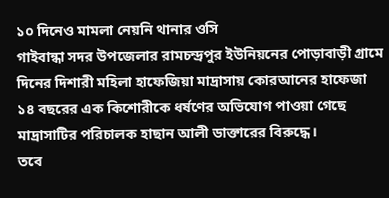১০ দিনেও মামলা নেয়নি থানার ওসি
গাইবান্ধা সদর উপজেলার রামচন্দ্রপুর ইউনিয়নের পোড়াবাড়ী গ্রামে দিনের দিশারী মহিলা হাফেজিয়া মাদ্রাসায় কোরআনের হাফেজা ১৪ বছরের এক কিশোরীকে ধর্ষণের অভিযোগ পাওয়া গেছে মাদ্রাসাটির পরিচালক হাছান আলী ডাক্তারের বিরুদ্ধে।
তবে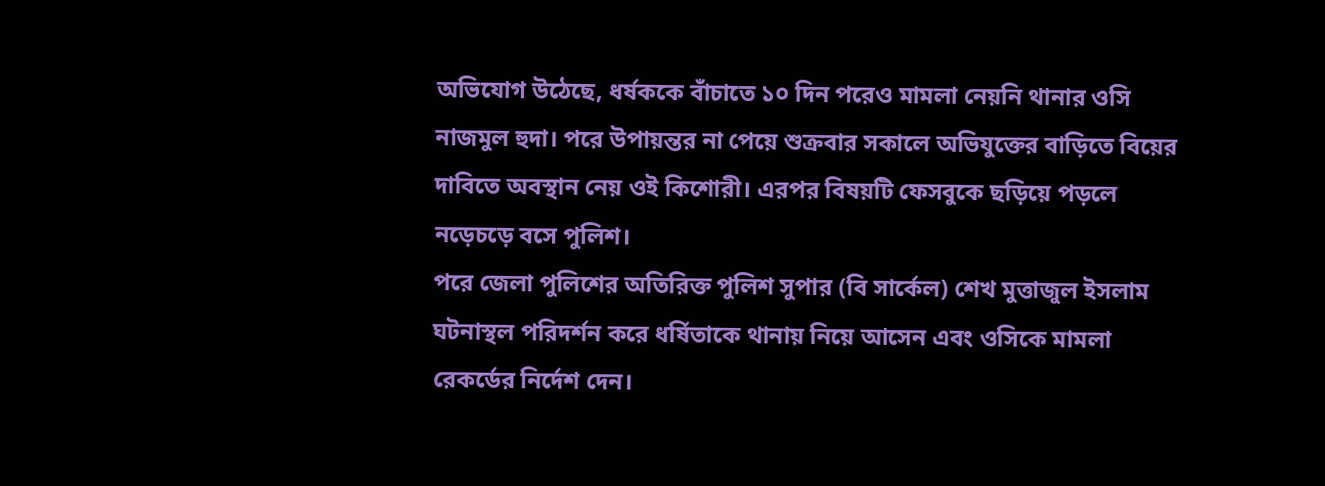অভিযোগ উঠেছে, ধর্ষককে বাঁচাতে ১০ দিন পরেও মামলা নেয়নি থানার ওসি নাজমুল হুদা। পরে উপায়ন্তর না পেয়ে শুক্রবার সকালে অভিযুক্তের বাড়িতে বিয়ের দাবিতে অবস্থান নেয় ওই কিশোরী। এরপর বিষয়টি ফেসবুকে ছড়িয়ে পড়লে নড়েচড়ে বসে পুলিশ।
পরে জেলা পুলিশের অতিরিক্ত পুলিশ সুপার (বি সার্কেল) শেখ মুত্তাজুল ইসলাম ঘটনাস্থল পরিদর্শন করে ধর্ষিতাকে থানায় নিয়ে আসেন এবং ওসিকে মামলা রেকর্ডের নির্দেশ দেন।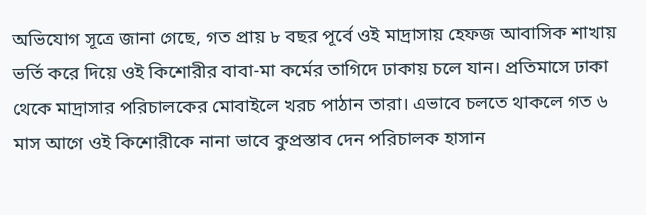অভিযোগ সূত্রে জানা গেছে, গত প্রায় ৮ বছর পূর্বে ওই মাদ্রাসায় হেফজ আবাসিক শাখায় ভর্তি করে দিয়ে ওই কিশোরীর বাবা-মা কর্মের তাগিদে ঢাকায় চলে যান। প্রতিমাসে ঢাকা থেকে মাদ্রাসার পরিচালকের মোবাইলে খরচ পাঠান তারা। এভাবে চলতে থাকলে গত ৬ মাস আগে ওই কিশোরীকে নানা ভাবে কুপ্রস্তাব দেন পরিচালক হাসান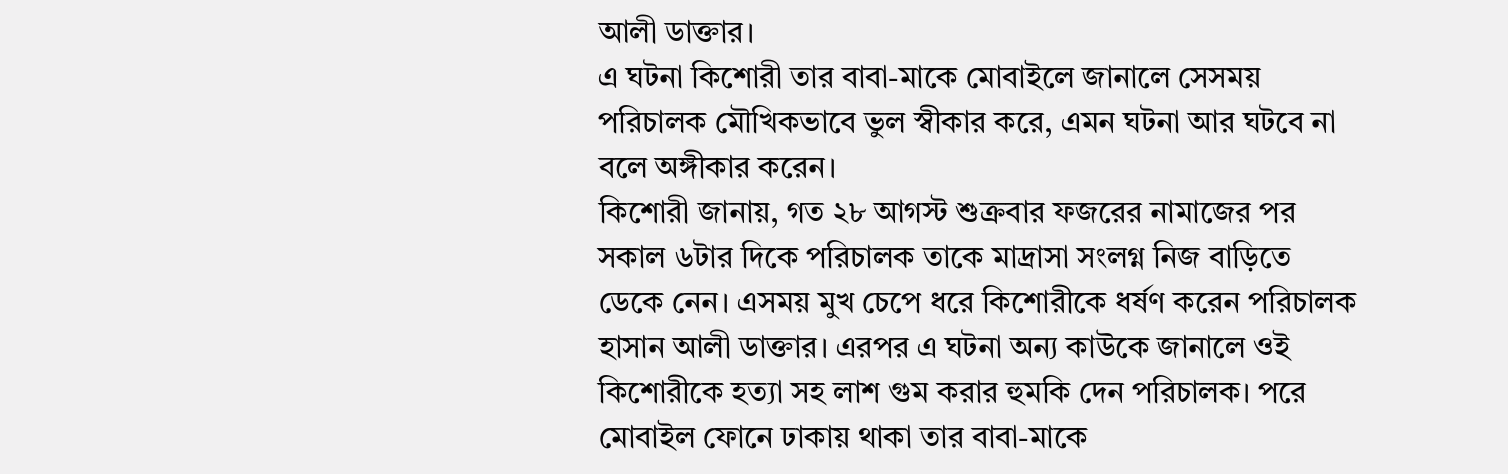আলী ডাক্তার।
এ ঘটনা কিশোরী তার বাবা-মাকে মোবাইলে জানালে সেসময় পরিচালক মৌখিকভাবে ভুল স্বীকার করে, এমন ঘটনা আর ঘটবে না বলে অঙ্গীকার করেন।
কিশোরী জানায়, গত ২৮ আগস্ট শুক্রবার ফজরের নামাজের পর সকাল ৬টার দিকে পরিচালক তাকে মাদ্রাসা সংলগ্ন নিজ বাড়িতে ডেকে নেন। এসময় মুখ চেপে ধরে কিশোরীকে ধর্ষণ করেন পরিচালক হাসান আলী ডাক্তার। এরপর এ ঘটনা অন্য কাউকে জানালে ওই কিশোরীকে হত্যা সহ লাশ গুম করার হুমকি দেন পরিচালক। পরে মোবাইল ফোনে ঢাকায় থাকা তার বাবা-মাকে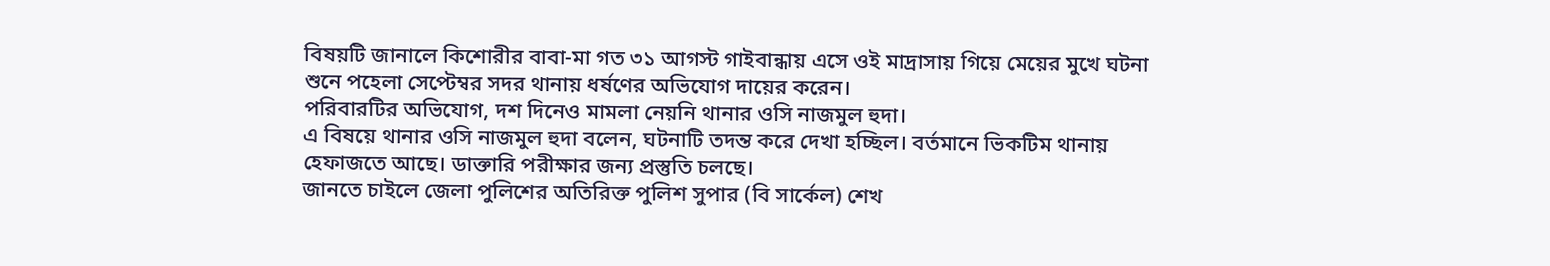বিষয়টি জানালে কিশোরীর বাবা-মা গত ৩১ আগস্ট গাইবান্ধায় এসে ওই মাদ্রাসায় গিয়ে মেয়ের মুখে ঘটনা শুনে পহেলা সেপ্টেম্বর সদর থানায় ধর্ষণের অভিযোগ দায়ের করেন।
পরিবারটির অভিযোগ, দশ দিনেও মামলা নেয়নি থানার ওসি নাজমুল হুদা।
এ বিষয়ে থানার ওসি নাজমুল হুদা বলেন, ঘটনাটি তদন্ত করে দেখা হচ্ছিল। বর্তমানে ভিকটিম থানায় হেফাজতে আছে। ডাক্তারি পরীক্ষার জন্য প্রস্তুতি চলছে।
জানতে চাইলে জেলা পুলিশের অতিরিক্ত পুলিশ সুপার (বি সার্কেল) শেখ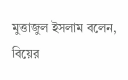মুত্তাজুল ইসলাম বলেন, বিয়ের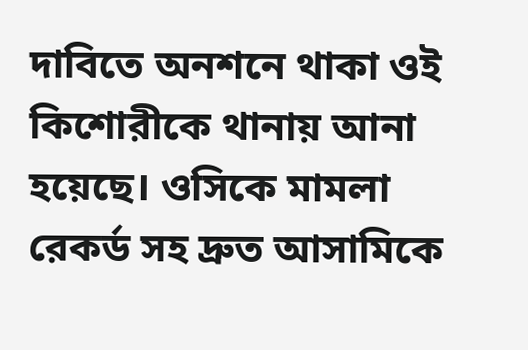দাবিতে অনশনে থাকা ওই কিশোরীকে থানায় আনা হয়েছে। ওসিকে মামলা রেকর্ড সহ দ্রুত আসামিকে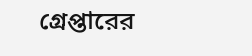গ্রেপ্তারের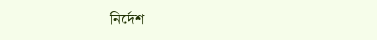নির্দেশ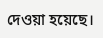দেওয়া হয়েছে।